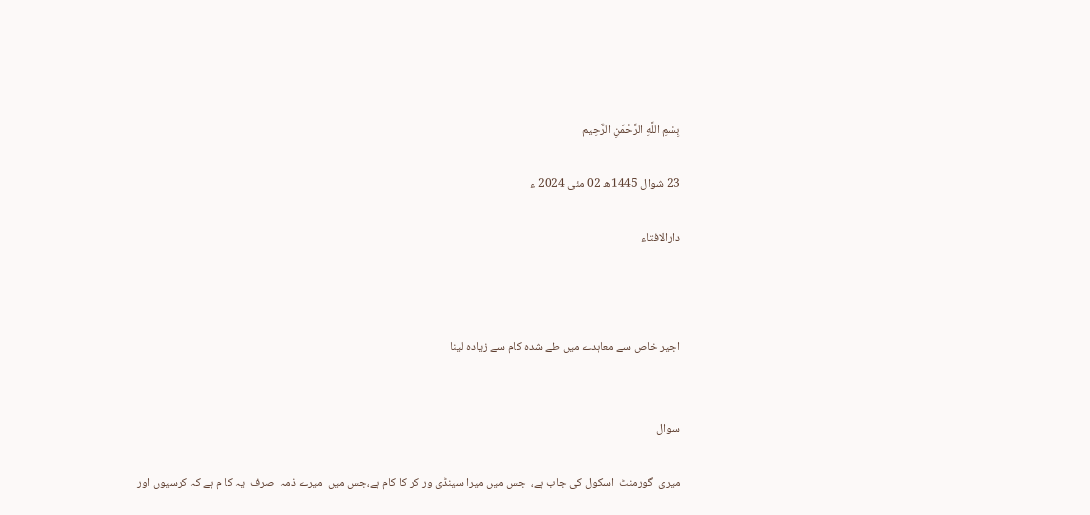بِسْمِ اللَّهِ الرَّحْمَنِ الرَّحِيم

23 شوال 1445ھ 02 مئی 2024 ء

دارالافتاء



اجیر خاص سے معاہدے میں طے شدہ کام سے زیادہ لینا


سوال

میری  گورمنٹ  اسکول کی جاب ہے،  جس میں میرا سینڈی ور کر کا کام ہے،جس میں  میرے ذمہ  صرف  یہ کا م ہے کہ کرسیوں اور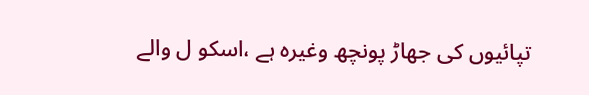تپائیوں کی جھاڑ پونچھ وغیرہ ہے ،اسکو ل والے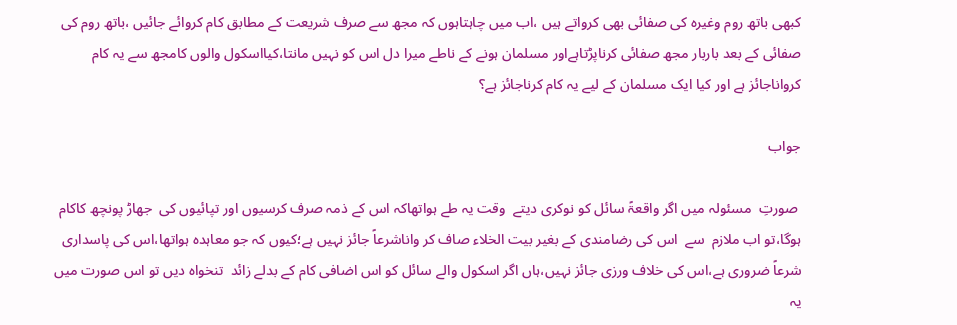کبھی باتھ روم وغیرہ کی صفائی بھی کرواتے ہیں ،اب میں چاہتاہوں کہ مجھ سے صرف شریعت کے مطابق کام کروائے جائیں ،باتھ روم کی صفائی کے بعد باربار مجھ صفائی کرناپڑتاہےاور مسلمان ہونے کے ناطے میرا دل اس کو نہیں مانتا،کیااسکول والوں کامجھ سے یہ کام کرواناجائز ہے اور کیا ایک مسلمان کے لیے یہ کام کرناجائز ہے؟

جواب

 صورتِ  مسئولہ میں اگر واقعۃً سائل کو نوکری دیتے  وقت یہ طے ہواتھاکہ اس کے ذمہ صرف کرسیوں اور تپائیوں کی  جھاڑ پونچھ کاکام ہوگا،تو اب ملازم  سے  اس کی رضامندی کے بغیر بیت الخلاء صاف کر واناشرعاً جائز نہیں ہے؛کیوں کہ جو معاہدہ ہواتھا،اس کی پاسداری شرعاً ضروری ہے،اس کی خلاف ورزی جائز نہیں،ہاں اگر اسکول والے سائل کو اس اضافی کام کے بدلے زائد  تنخواہ دیں تو اس صورت میں یہ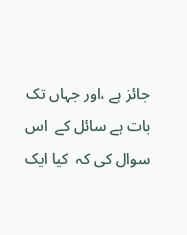جائز ہے ،اور جہاں تک  بات ہے سائل کے  اس  سوال کی کہ  کیا ایک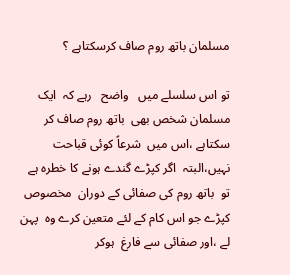مسلمان باتھ روم صاف کرسکتاہے ؟

تو اس سلسلے میں   واضح   رہے کہ  ایک مسلمان شخص بھی  باتھ روم صاف کر سکتاہے ،اس میں  شرعاً کوئی قباحت  نہیں،البتہ  اگر کپڑے گندے ہونے کا خطرہ ہے تو  باتھ روم کی صفائی کے دوران  مخصوص  کپڑے جو اس کام کے لئے متعین کرے وہ  پہن لے ،اور صفائی سے فارغ  ہوکر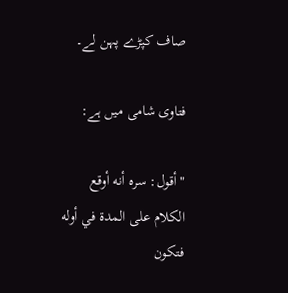صاف کپڑے پہن لے۔

فتاوی شامی میں ہے:

"أقول: سره أنه أوقع الكلام على المدة في أوله فتكون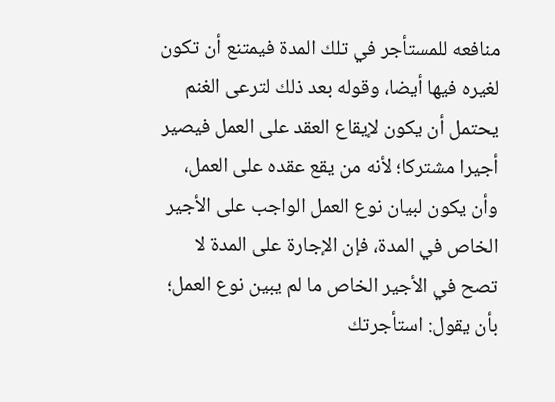منافعه للمستأجر في تلك المدة فيمتنع أن تكون لغيره فيها أيضا، وقوله بعد ذلك لترعى الغنم يحتمل أن يكون لإيقاع العقد على العمل فيصير أجيرا مشتركا؛ لأنه من يقع عقده على العمل، وأن يكون لبيان نوع العمل الواجب على الأجير الخاص في المدة، فإن الإجارة على المدة لا تصح في الأجير الخاص ما لم يبين نوع العمل؛ بأن يقول: استأجرتك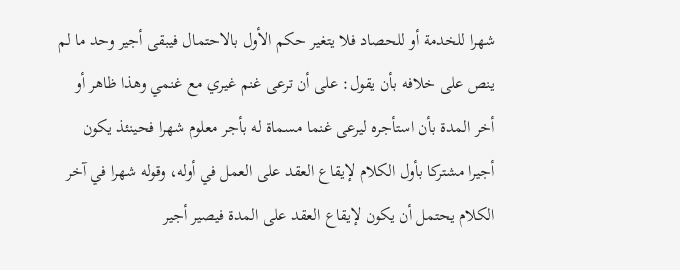شهرا للخدمة أو للحصاد فلا يتغير حكم الأول بالاحتمال فيبقى أجير وحد ما لم ينص على خلافه بأن يقول: على أن ترعى غنم غيري مع غنمي وهذا ظاهر أو أخر المدة بأن استأجره ليرعى غنما مسماة له بأجر معلوم شهرا فحينئذ يكون أجيرا مشتركا بأول الكلام لإيقاع العقد على العمل في أوله، وقوله شهرا في آخر الكلام يحتمل أن يكون لإيقاع العقد على المدة فيصير أجير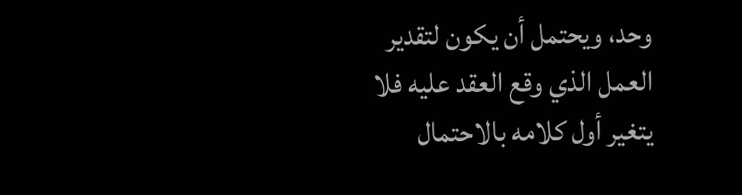وحد، ويحتمل أن يكون لتقدير العمل الذي وقع العقد عليه فلا يتغير أول كلامه بالاحتمال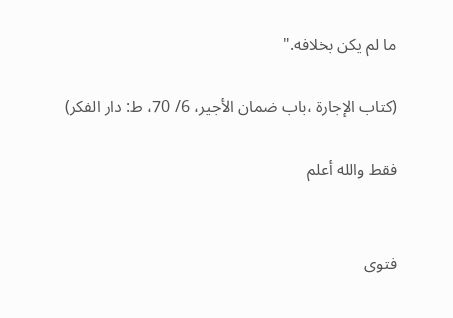ما لم يكن بخلافه."

(کتاب الإجارۃ ،باب ضمان الأجیر، 6/ 70، ط: دار الفکر)

فقط والله أعلم


فتوی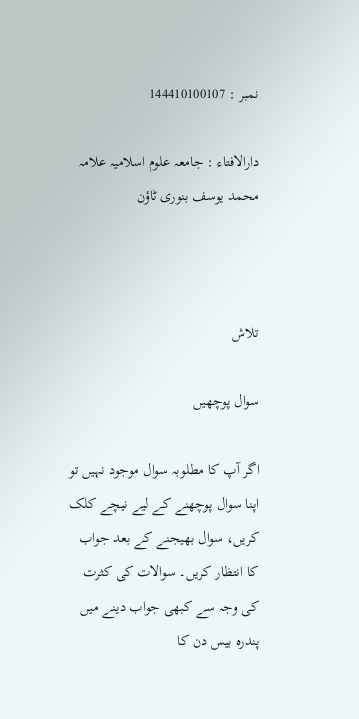نمبر : 144410100107

دارالافتاء : جامعہ علوم اسلامیہ علامہ محمد یوسف بنوری ٹاؤن



تلاش

سوال پوچھیں

اگر آپ کا مطلوبہ سوال موجود نہیں تو اپنا سوال پوچھنے کے لیے نیچے کلک کریں، سوال بھیجنے کے بعد جواب کا انتظار کریں۔ سوالات کی کثرت کی وجہ سے کبھی جواب دینے میں پندرہ بیس دن کا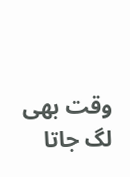وقت بھی لگ جاتا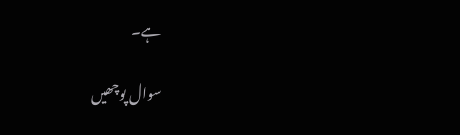ہے۔

سوال پوچھیں